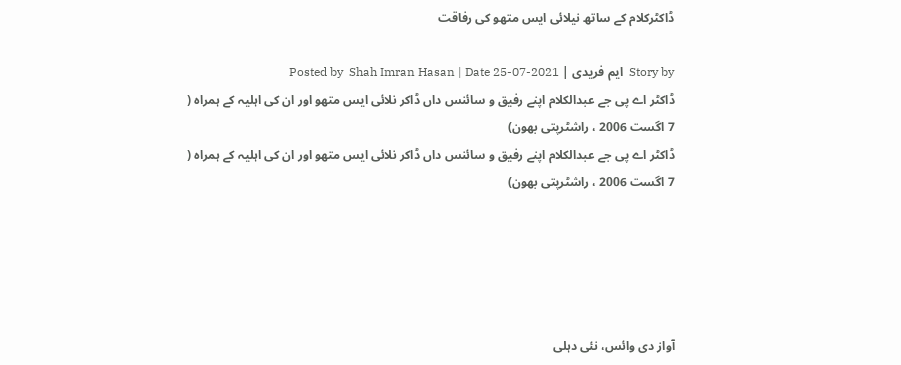ڈاکٹرکلام کے ساتھ نیلائی ایس متھو کی رفاقت

Story by  ایم فریدی | Posted by  Shah Imran Hasan | Date 25-07-2021
ڈاکٹر اے پی جے عبدالکلام اپنے رفیق و سائنس داں ڈاکر نلائی ایس متھو اور ان کی اہلیہ کے ہمراہ ( 7 اگست 2006 ، راشٹرپتی بھون)
ڈاکٹر اے پی جے عبدالکلام اپنے رفیق و سائنس داں ڈاکر نلائی ایس متھو اور ان کی اہلیہ کے ہمراہ ( 7 اگست 2006 ، راشٹرپتی بھون)





آواز دی وائس، نئی دہلی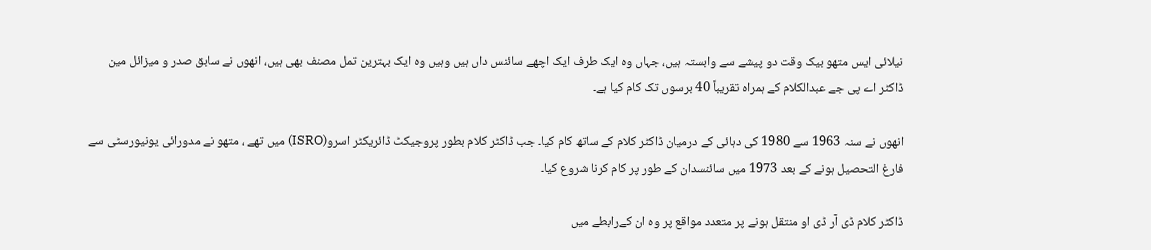نیلائی ایس متھو بیک وقت دو پیشے سے وابستہ ہیں، جہاں وہ ایک طرف ایک اچھے سائنس داں ہیں وہیں وہ ایک بہترین تمل مصنف بھی ہیں، انھوں نے سابق صدر و میزائل مین ڈاکٹر اے پی جے عبدالکلام کے ہمراہ تقریباً 40 برسوں تک کام کیا ہے۔

انھوں نے سنہ 1963 سے 1980 کی دہائی کے درمیان ڈاکٹر کلام کے ساتھ کام کیا۔ جب ڈاکٹر کلام بطور پروجیکٹ ڈائریکٹر اسرو(ISRO) میں تھے ، متھو نے مدورائی یونیورسٹی سے فارغ التحصیل ہونے کے بعد 1973 میں سائنسدان کے طور پر کام کرنا شروع کیا۔

ڈاکٹر کلام ڈی آر ڈی او منتقل ہونے پر متعدد مواقع پر وہ ان کےرابطے میں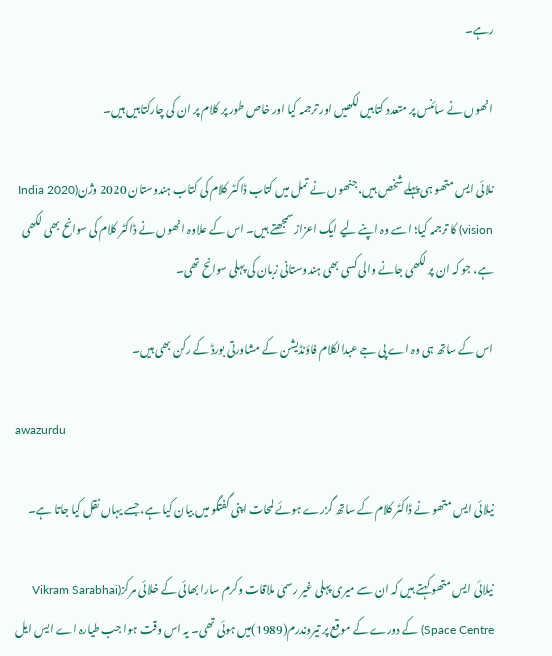رہے۔

انھوں نے سائنس پر متعدد کتابیں لکھیں اور ترجمہ کیا اور خاص طور پر کلام پر ان کی چارکتابیں ہیں۔

نلائی ایس متھو ہی پہلے شخص ہیں، جنھوں نے تمل میں کتاب ڈاکٹر کلام کی کتاب ہندوستان 2020 وژن(India 2020 vision) کا ترجمہ کیا؛ اسے وہ اپنے لیے ایک اعزازسمجھتے ہیں۔ اس کے علاوہ انھوں نے ڈاکٹر کلام کی سوانح بھی لکھی ہے، جو کہ ان پر لکھی جانے والی کسی بھی ہندوستانی زبان کی پہلی سوانح تھی۔

اس کے ساتھ ہی وہ اے پی جے عبدالکلام فاؤنڈیشن کے مشاورتی بورڈ کے رکن بھی ہیں۔

awazurdu

نیلائی ایس متھو نے ڈاکٹر کلام کے ساتھ گزرے ہوئے لمحات اپنی گفتگو میں بیان کیا ہے، جسے یہاں نقل کیا جاتا ہے۔

نیلائی ایس متھو کہتے ہیں کہ ان سے میری پہلی غیر رسمی ملاقات وکرم سارا بھائی کے خلائی مرکز(Vikram Sarabhai Space Centre) کے دورے کے موقع پر تیروندرم(1989)میں ہوئی تھی۔ یہ اس وقت ہوا جب طیارہ اے ایس ایل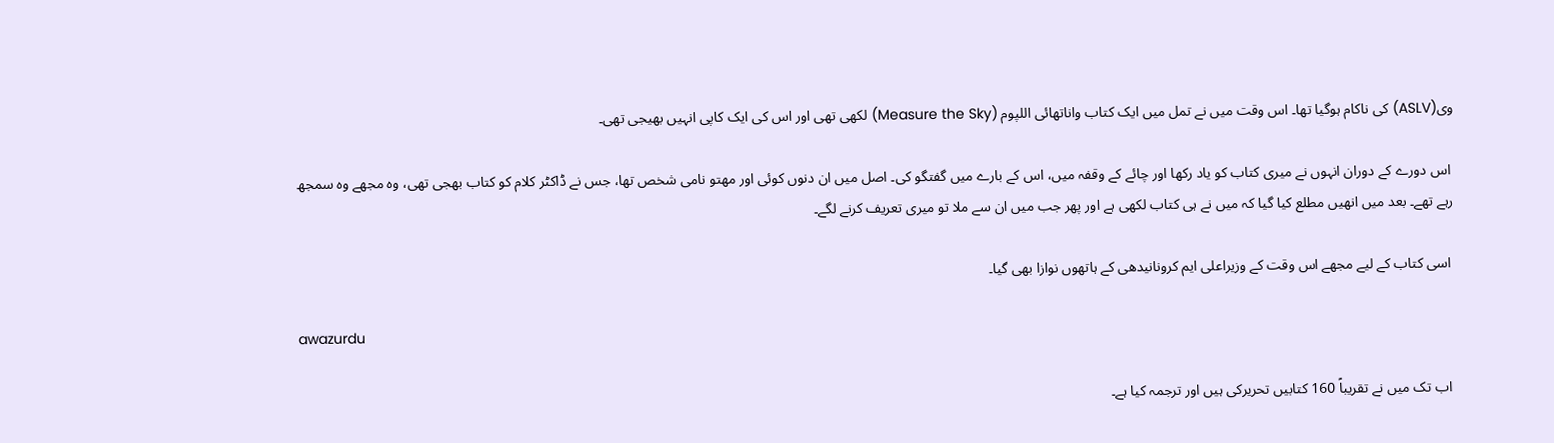وی(ASLV) کی ناکام ہوگیا تھا۔ اس وقت میں نے تمل میں ایک کتاب واناتھائی اللپوم (Measure the Sky) لکھی تھی اور اس کی ایک کاپی انہیں بھیجی تھی۔

 اس دورے کے دوران انہوں نے میری کتاب کو یاد رکھا اور چائے کے وقفہ میں، اس کے بارے میں گفتگو کی۔ اصل میں ان دنوں کوئی اور مھتو نامی شخص تھا، جس نے ڈاکٹر کلام کو کتاب بھجی تھی، وہ مجھے وہ سمجھ رہے تھے۔ بعد میں انھیں مطلع کیا گیا کہ میں نے ہی کتاب لکھی ہے اور پھر جب میں ان سے ملا تو میری تعریف کرنے لگے۔

 اسی کتاب کے لیے مجھے اس وقت کے وزیراعلی ایم کرونانیدھی کے ہاتھوں نوازا بھی گیا۔

awazurdu

 اب تک میں نے تقریباً 160 کتابیں تحریرکی ہیں اور ترجمہ کیا ہے۔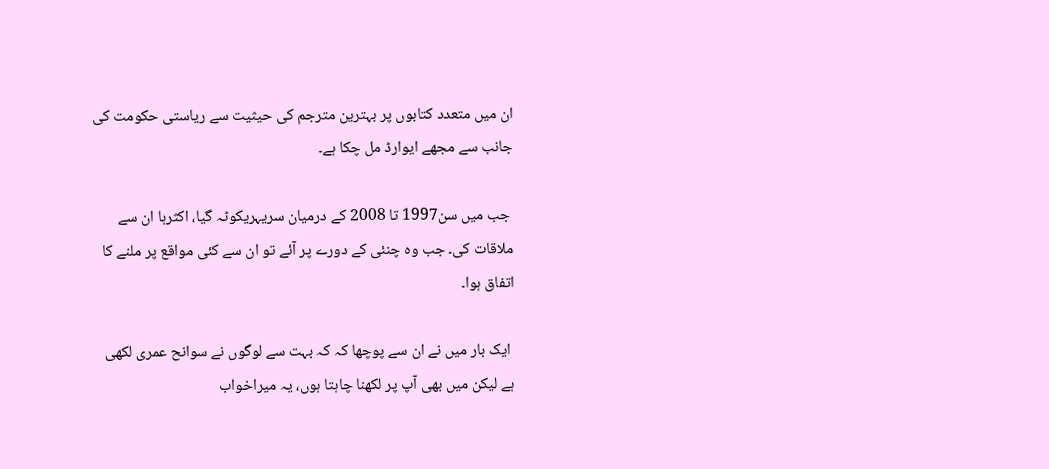ان میں متعدد کتابوں پر بہترین مترجم کی حیثیت سے ریاستی حکومت کی جانب سے مجھے ایوارڈ مل چکا ہے۔

 جب میں سن1997 تا 2008 کے درمیان سریہریکوٹہ گیا، اکثرہا ان سے ملاقات کی۔ جب وہ چنئی کے دورے پر آئے تو ان سے کئی مواقع پر ملنے کا اتفاق ہوا۔

 ایک بار میں نے ان سے پوچھا کہ کہ بہت سے لوگوں نے سوانح عمری لکھی ہے لیکن میں بھی آپ پر لکھنا چاہتا ہوں، یہ میراخواب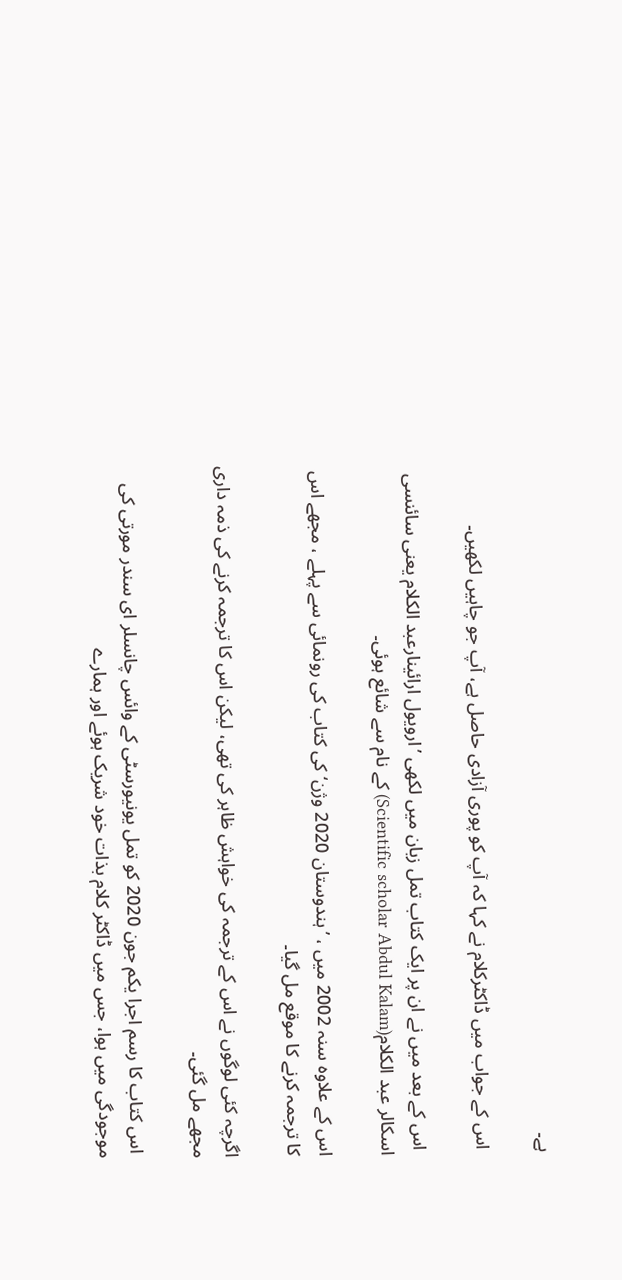ہے۔

 اس کے جواب میں ڈاکٹرکلام نے کہا کہ آپ کو پوری آزادی حاصل ہے، آپ جو چاہیں لکھیں۔

 اس کے بعد میں نے ان پر ایک کتاب تمل زبان میں لکھی ’ارویول ارائینارعبد الکلام یعنی سائنسی اسکالر عبد الکلام(Scientific scholar Abdul Kalam) کے نام سے شائع ہوئی۔

اس کے علاوہ سنہ 2002 میں ، ’ہندوستان 2020 وژن‘ کی کتاب کی رونمائی سے پہلے ، مجھے اس کا ترجمہ کرنے کا موقع مل گیا۔

اگرچہ کئی لوگوں نے اس کے ترجمہ کی خواہش ظاہر کی تھی، لیکن اس کا ترجمہ کرنے کی ذمہ داری مجھے مل گئی۔

 اس کتاب کا رسم اجرا یکم جون 2020 کو تمل یونیورسٹی کے وائس چانسلر ای سندر مورتی کی موجودگی میں ہوا، جس میں ڈاکٹر کلام بذات خود شریک ہوئے اور ہمارے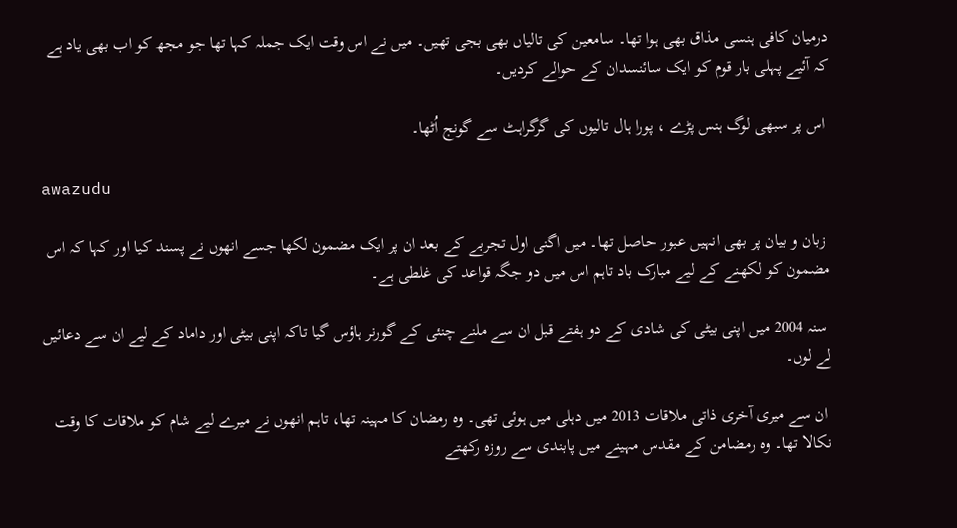درمیان کافی ہنسی مذاق بھی ہوا تھا۔ سامعین کی تالیاں بھی بجی تھیں۔ میں نے اس وقت ایک جملہ کہا تھا جو مجھ کو اب بھی یاد ہے کہ آئیے پہلی بار قوم کو ایک سائنسدان کے حوالے کردیں۔

 اس پر سبھی لوگ ہنس پڑے ، پورا ہال تالیوں کی گرگراہٹ سے گونج اُٹھا۔

awazudu

 زبان و بیان پر بھی انہیں عبور حاصل تھا۔ میں اگنی اول تجربے کے بعد ان پر ایک مضمون لکھا جسے انھوں نے پسند کیا اور کہا کہ اس مضمون کو لکھنے کے لیے مبارک باد تاہم اس میں دو جگہ قواعد کی غلطی ہے۔

 سنہ 2004 میں اپنی بیٹی کی شادی کے دو ہفتے قبل ان سے ملنے چنئی کے گورنر ہاؤس گیا تاکہ اپنی بیٹی اور داماد کے لیے ان سے دعائیں لے لوں۔

 ان سے میری آخری ذاتی ملاقات 2013 میں دہلی میں ہوئی تھی۔ وہ رمضان کا مہینہ تھا، تاہم انھوں نے میرے لیے شام کو ملاقات کا وقت نکالا تھا۔ وہ رمضامن کے مقدس مہینے میں پابندی سے روزہ رکھتے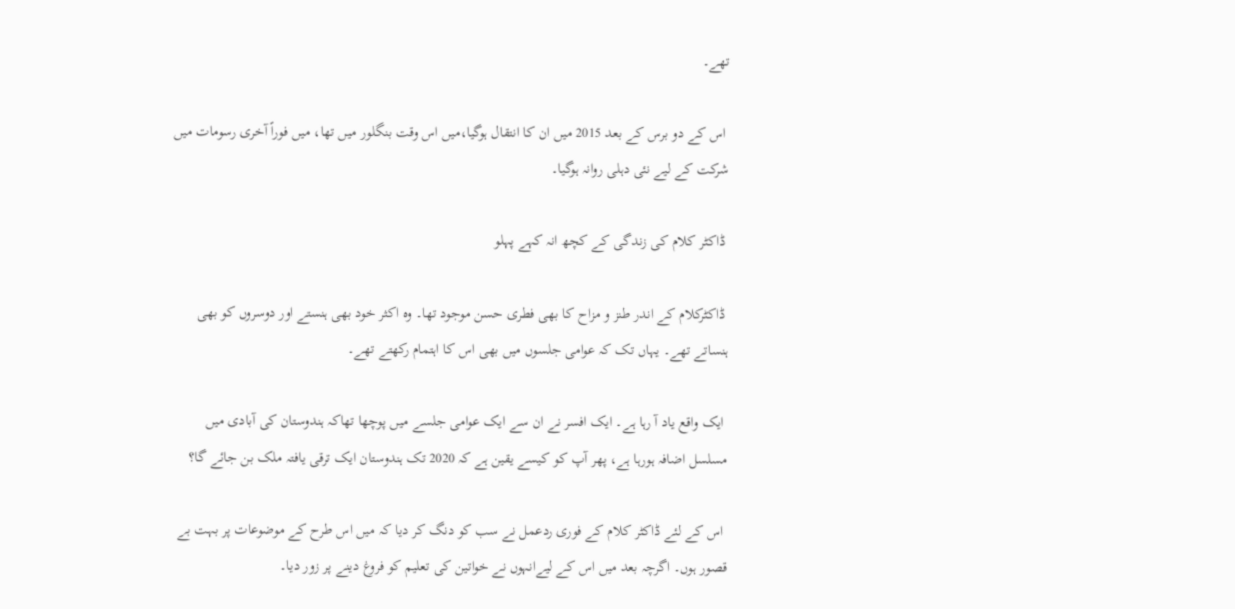تھے۔

 اس کے دو برس کے بعد 2015 میں ان کا انتقال ہوگیا،میں اس وقت بنگلور میں تھا، میں فوراً آخری رسومات میں شرکت کے لیے نئی دہلی روانہ ہوگیا۔

 ڈاکٹر کلام کی زندگی کے کچھ انہ کہے پہلو

 ڈاکٹرکلام کے اندر طنز و مزاح کا بھی فطری حسن موجود تھا۔ وہ اکثر خود بھی ہنستے اور دوسروں کو بھی ہنساتے تھے۔ یہاں تک کہ عوامی جلسوں میں بھی اس کا اہتمام رکھتے تھے۔

 ایک واقع یاد آ رہا ہے۔ ایک افسر نے ان سے ایک عوامی جلسے میں پوچھا تھاکہ ہندوستان کی آبادی میں مسلسل اضافہ ہورہا ہے، پھر آپ کو کیسے یقین ہے کہ 2020 تک ہندوستان ایک ترقی یافتہ ملک بن جائے گا؟

 اس کے لئے ڈاکٹر کلام کے فوری ردعمل نے سب کو دنگ کر دیا کہ میں اس طرح کے موضوعات پر بہت بے قصور ہوں۔ اگرچہ بعد میں اس کے لیےانہوں نے خواتین کی تعلیم کو فروغ دینے پر زور دیا۔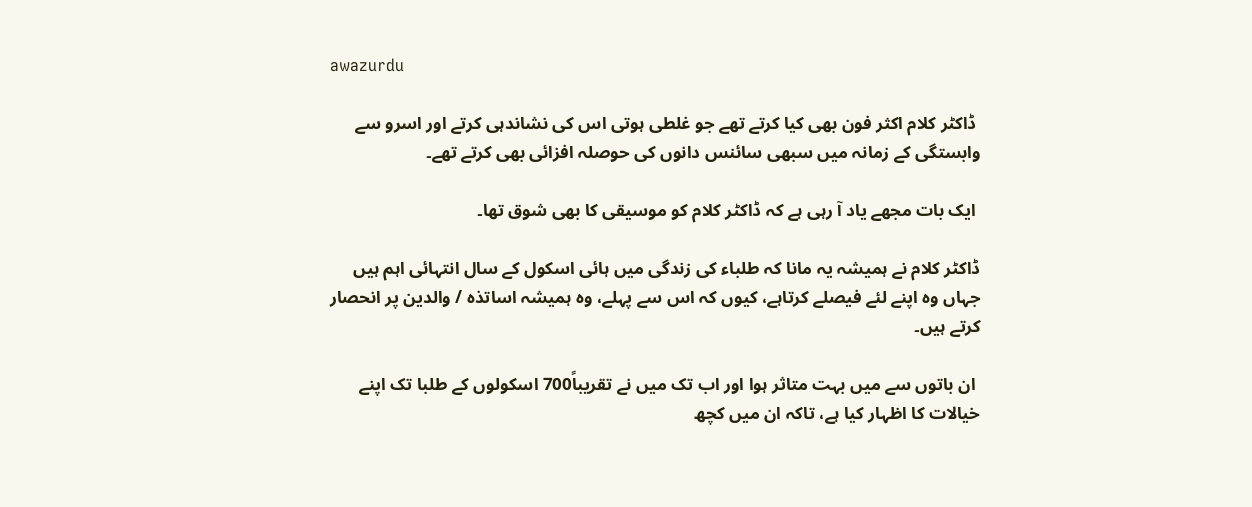awazurdu

 ڈاکٹر کلام اکثر فون بھی کیا کرتے تھے جو غلطی ہوتی اس کی نشاندہی کرتے اور اسرو سے وابستگی کے زمانہ میں سبھی سائنس دانوں کی حوصلہ افزائی بھی کرتے تھے۔

 ایک بات مجھے یاد آ رہی ہے کہ ڈاکٹر کلام کو موسیقی کا بھی شوق تھا۔

ڈاکٹر کلام نے ہمیشہ یہ مانا کہ طلباء کی زندگی میں ہائی اسکول کے سال انتہائی اہم ہیں جہاں وہ اپنے لئے فیصلے کرتاہے، کیوں کہ اس سے پہلے، وہ ہمیشہ اساتذہ / والدین پر انحصار کرتے ہیں۔

 ان باتوں سے میں بہت متاثر ہوا اور اب تک میں نے تقریباً700 اسکولوں کے طلبا تک اپنے خیالات کا اظہار کیا ہے، تاکہ ان میں کچھ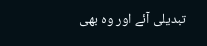تبدیلی آئے اور وہ بھی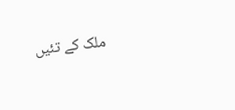ملک کے تئیں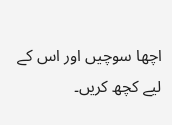اچھا سوچیں اور اس کے لیے کچھ کریں۔